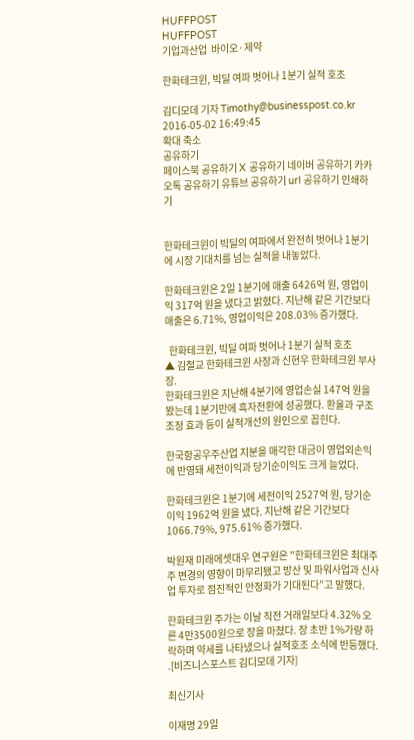HUFFPOST
HUFFPOST
기업과산업  바이오·제약

한화테크윈, 빅딜 여파 벗어나 1분기 실적 호조

김디모데 기자 Timothy@businesspost.co.kr 2016-05-02 16:49:45
확대 축소
공유하기
페이스북 공유하기 X 공유하기 네이버 공유하기 카카오톡 공유하기 유튜브 공유하기 url 공유하기 인쇄하기


한화테크윈이 빅딜의 여파에서 완전히 벗어나 1분기에 시장 기대치를 넘는 실적을 내놓았다.

한화테크윈은 2일 1분기에 매출 6426억 원, 영업이익 317억 원을 냈다고 밝혔다. 지난해 같은 기간보다 매출은 6.71%, 영업이익은 208.03% 증가했다.

  한화테크윈, 빅딜 여파 벗어나 1분기 실적 호조
▲ 김철교 한화테크윈 사장과 신현우 한화테크윈 부사장.
한화테크윈은 지난해 4분기에 영업손실 147억 원을 봤는데 1분기만에 흑자전환에 성공했다. 환율과 구조조정 효과 등이 실적개선의 원인으로 꼽힌다.

한국항공우주산업 지분을 매각한 대금이 영업외손익에 반영돼 세전이익과 당기순이익도 크게 늘었다.

한화테크윈은 1분기에 세전이익 2527억 원, 당기순이익 1962억 원을 냈다. 지난해 같은 기간보다 1066.79%, 975.61% 증가했다.

박원재 미래에셋대우 연구원은 "한화테크윈은 최대주주 변경의 영향이 마무리됐고 방산 및 파워사업과 신사업 투자로 점진적인 안정화가 기대된다”고 말했다.

한화테크윈 주가는 이날 직전 거래일보다 4.32% 오른 4만3500원으로 장을 마쳤다. 장 초반 1%가량 하락하며 약세를 나타냈으나 실적호조 소식에 반등했다. .[비즈니스포스트 김디모데 기자]

최신기사

이재명 29일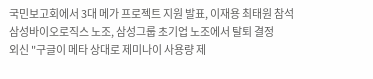국민보고회에서 3대 메가 프로젝트 지원 발표, 이재용 최태원 참석
삼성바이오로직스 노조, 삼성그룹 초기업 노조에서 탈퇴 결정
외신 "구글이 메타 상대로 제미나이 사용량 제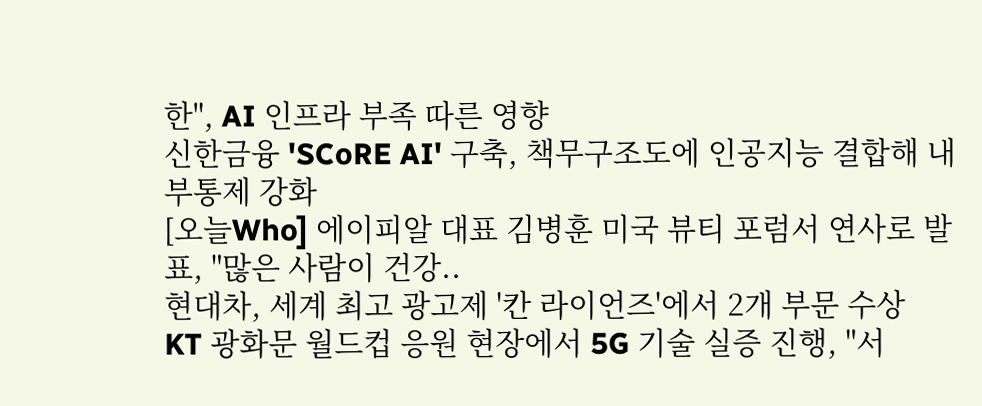한", AI 인프라 부족 따른 영향
신한금융 'SCoRE AI' 구축, 책무구조도에 인공지능 결합해 내부통제 강화
[오늘Who] 에이피알 대표 김병훈 미국 뷰티 포럼서 연사로 발표, "많은 사람이 건강..
현대차, 세계 최고 광고제 '칸 라이언즈'에서 2개 부문 수상
KT 광화문 월드컵 응원 현장에서 5G 기술 실증 진행, "서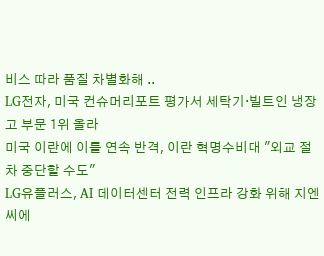비스 따라 품질 차별화해 ..
LG전자, 미국 컨슈머리포트 평가서 세탁기·빌트인 냉장고 부문 1위 올라
미국 이란에 이틀 연속 반격, 이란 혁명수비대 "외교 절차 중단할 수도"
LG유플러스, AI 데이터센터 전력 인프라 강화 위해 지엔씨에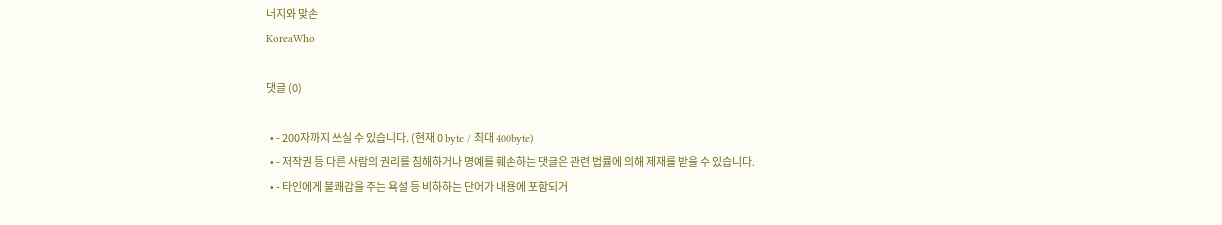너지와 맞손
KoreaWho

댓글 (0)

  • - 200자까지 쓰실 수 있습니다. (현재 0 byte / 최대 400byte)
  • - 저작권 등 다른 사람의 권리를 침해하거나 명예를 훼손하는 댓글은 관련 법률에 의해 제재를 받을 수 있습니다.
  • - 타인에게 불쾌감을 주는 욕설 등 비하하는 단어가 내용에 포함되거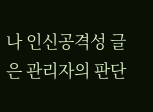나 인신공격성 글은 관리자의 판단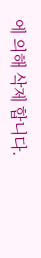에 의해 삭제 합니다.